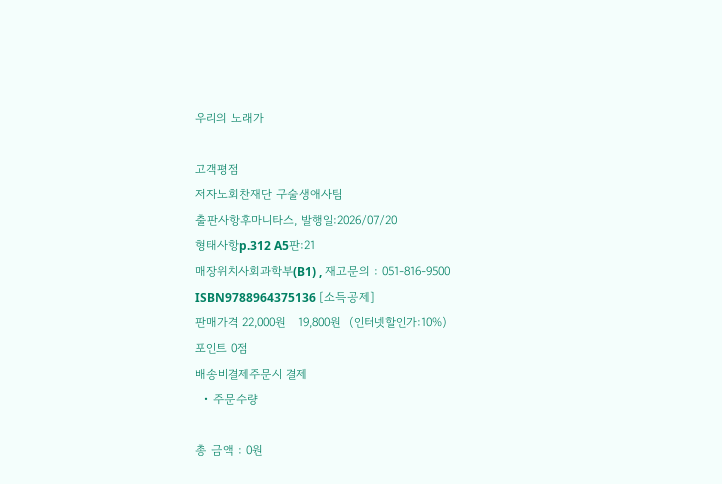우리의 노래가

고객평점
저자노회찬재단 구술생애사팀
출판사항후마니타스, 발행일:2026/07/20
형태사항p.312 A5판:21
매장위치사회과학부(B1) , 재고문의 : 051-816-9500
ISBN9788964375136 [소득공제]
판매가격 22,000원   19,800원  (인터넷할인가:10%)
포인트 0점
배송비결제주문시 결제
  • 주문수량

총 금액 : 0원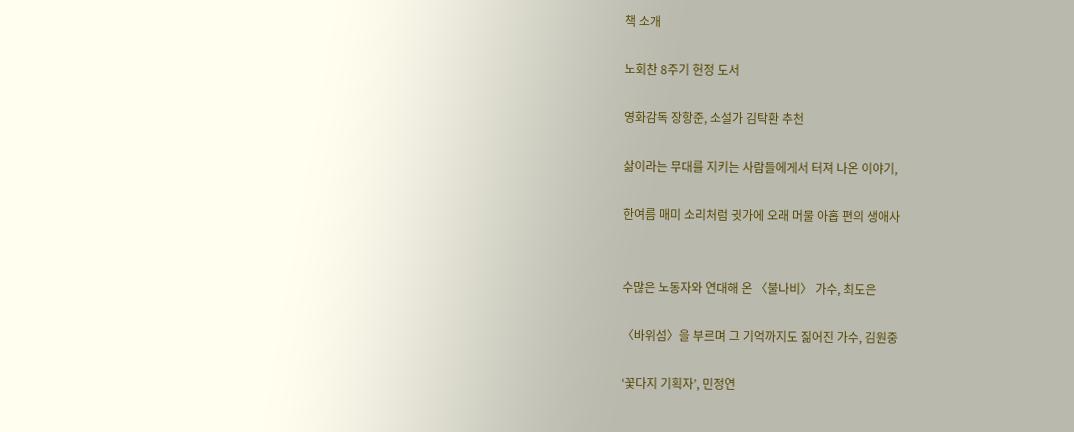책 소개

노회찬 8주기 헌정 도서

영화감독 장항준, 소설가 김탁환 추천

삶이라는 무대를 지키는 사람들에게서 터져 나온 이야기,

한여름 매미 소리처럼 귓가에 오래 머물 아홉 편의 생애사


수많은 노동자와 연대해 온 〈불나비〉 가수, 최도은

〈바위섬〉을 부르며 그 기억까지도 짊어진 가수, 김원중

‘꽃다지 기획자’, 민정연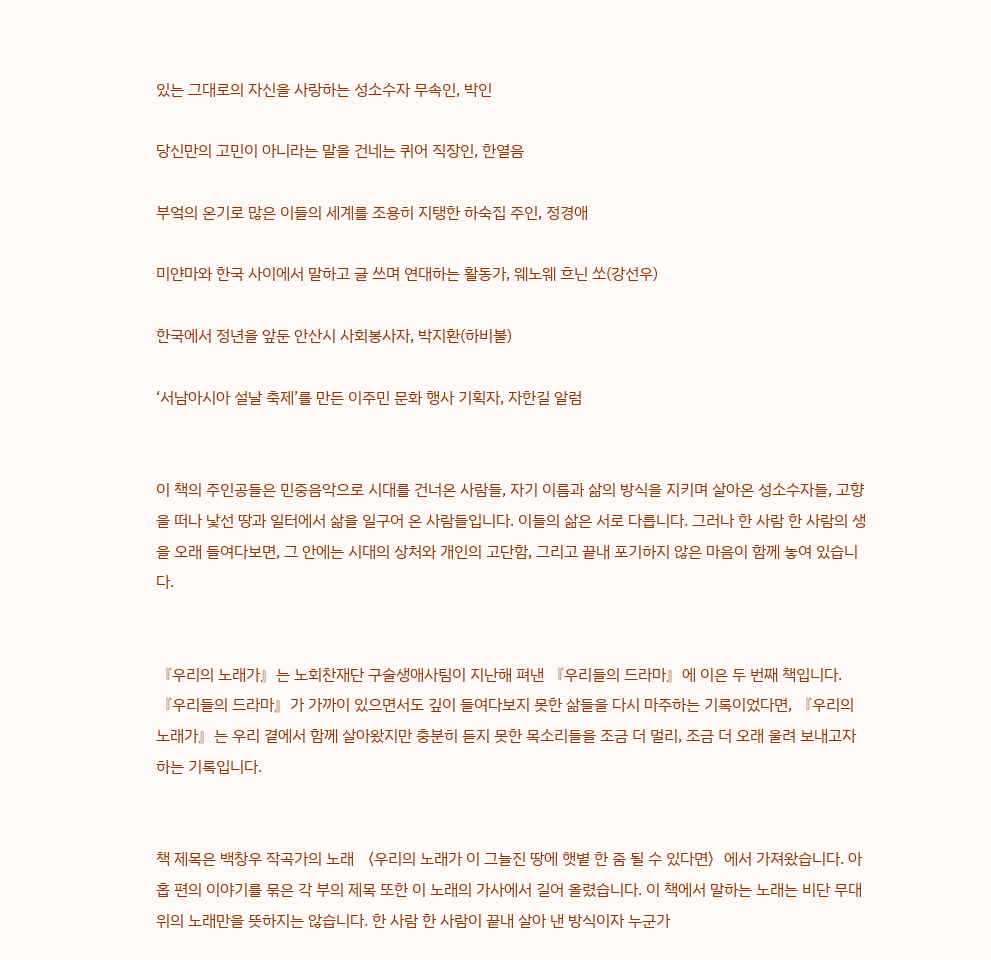있는 그대로의 자신을 사랑하는 성소수자 무속인, 박인

당신만의 고민이 아니라는 말을 건네는 퀴어 직장인, 한열음

부엌의 온기로 많은 이들의 세계를 조용히 지탱한 하숙집 주인, 정경애

미얀마와 한국 사이에서 말하고 글 쓰며 연대하는 활동가, 웨노웨 흐닌 쏘(강선우)

한국에서 정년을 앞둔 안산시 사회봉사자, 박지환(하비불)

‘서남아시아 설날 축제’를 만든 이주민 문화 행사 기획자, 자한길 알럼


이 책의 주인공들은 민중음악으로 시대를 건너온 사람들, 자기 이름과 삶의 방식을 지키며 살아온 성소수자들, 고향을 떠나 낯선 땅과 일터에서 삶을 일구어 온 사람들입니다. 이들의 삶은 서로 다릅니다. 그러나 한 사람 한 사람의 생을 오래 들여다보면, 그 안에는 시대의 상처와 개인의 고단함, 그리고 끝내 포기하지 않은 마음이 함께 놓여 있습니다.


『우리의 노래가』는 노회찬재단 구술생애사팀이 지난해 펴낸 『우리들의 드라마』에 이은 두 번째 책입니다. 『우리들의 드라마』가 가까이 있으면서도 깊이 들여다보지 못한 삶들을 다시 마주하는 기록이었다면, 『우리의 노래가』는 우리 곁에서 함께 살아왔지만 충분히 듣지 못한 목소리들을 조금 더 멀리, 조금 더 오래 울려 보내고자 하는 기록입니다.


책 제목은 백창우 작곡가의 노래 〈우리의 노래가 이 그늘진 땅에 햇볕 한 줌 될 수 있다면〉에서 가져왔습니다. 아홉 편의 이야기를 묶은 각 부의 제목 또한 이 노래의 가사에서 길어 올렸습니다. 이 책에서 말하는 노래는 비단 무대 위의 노래만을 뜻하지는 않습니다. 한 사람 한 사람이 끝내 살아 낸 방식이자 누군가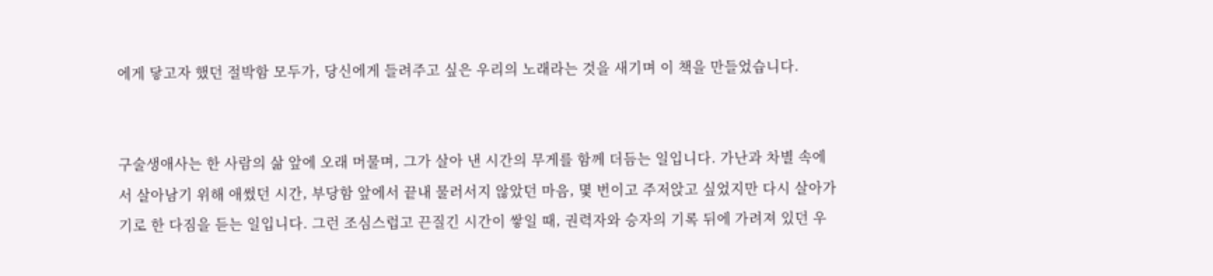에게 닿고자 했던 절박함 모두가, 당신에게 들려주고 싶은 우리의 노래라는 것을 새기며 이 책을 만들었습니다.


구술생애사는 한 사람의 삶 앞에 오래 머물며, 그가 살아 낸 시간의 무게를 함께 더듬는 일입니다. 가난과 차별 속에서 살아남기 위해 애썼던 시간, 부당함 앞에서 끝내 물러서지 않았던 마음, 몇 번이고 주저앉고 싶었지만 다시 살아가기로 한 다짐을 듣는 일입니다. 그런 조심스럽고 끈질긴 시간이 쌓일 때, 권력자와 승자의 기록 뒤에 가려져 있던 우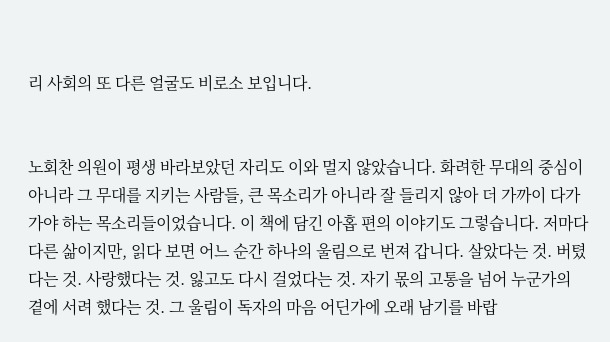리 사회의 또 다른 얼굴도 비로소 보입니다.


노회찬 의원이 평생 바라보았던 자리도 이와 멀지 않았습니다. 화려한 무대의 중심이 아니라 그 무대를 지키는 사람들, 큰 목소리가 아니라 잘 들리지 않아 더 가까이 다가가야 하는 목소리들이었습니다. 이 책에 담긴 아홉 편의 이야기도 그렇습니다. 저마다 다른 삶이지만, 읽다 보면 어느 순간 하나의 울림으로 번져 갑니다. 살았다는 것. 버텼다는 것. 사랑했다는 것. 잃고도 다시 걸었다는 것. 자기 몫의 고통을 넘어 누군가의 곁에 서려 했다는 것. 그 울림이 독자의 마음 어딘가에 오래 남기를 바랍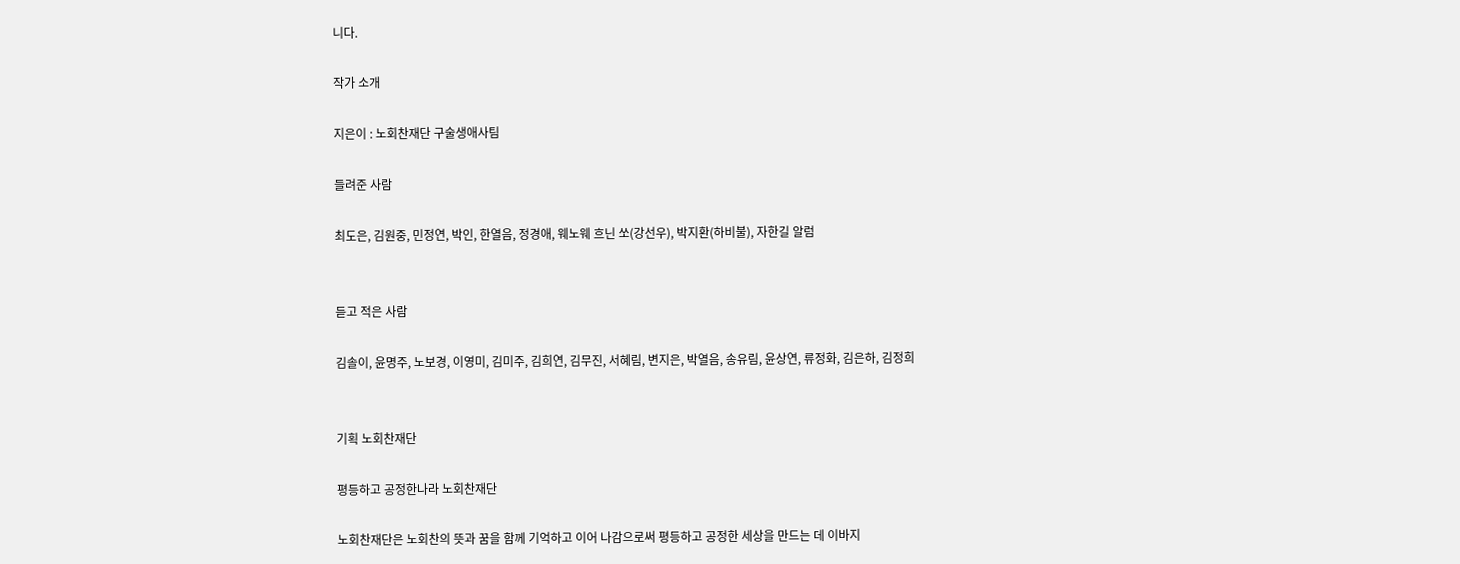니다.

작가 소개

지은이 : 노회찬재단 구술생애사팀

들려준 사람

최도은, 김원중, 민정연, 박인, 한열음, 정경애, 웨노웨 흐닌 쏘(강선우), 박지환(하비불), 자한길 알럼


듣고 적은 사람

김솔이, 윤명주, 노보경, 이영미, 김미주, 김희연, 김무진, 서혜림, 변지은, 박열음, 송유림, 윤상연, 류정화, 김은하, 김정희


기획 노회찬재단

평등하고 공정한나라 노회찬재단

노회찬재단은 노회찬의 뜻과 꿈을 함께 기억하고 이어 나감으로써 평등하고 공정한 세상을 만드는 데 이바지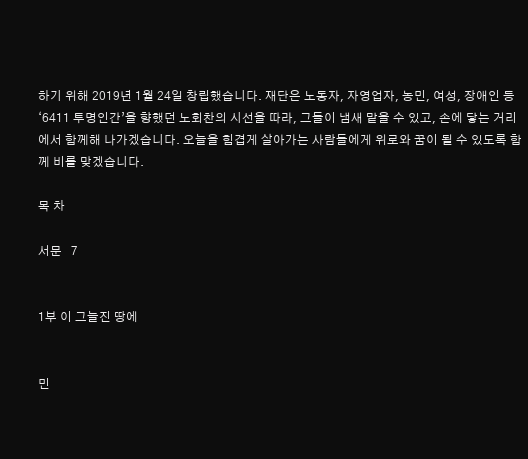하기 위해 2019년 1월 24일 창립했습니다. 재단은 노동자, 자영업자, 농민, 여성, 장애인 등 ‘6411 투명인간’을 향했던 노회찬의 시선을 따라, 그들이 냄새 맡을 수 있고, 손에 닿는 거리에서 함께해 나가겠습니다. 오늘을 힘겹게 살아가는 사람들에게 위로와 꿈이 될 수 있도록 함께 비를 맞겠습니다.

목 차

서문   7


1부 이 그늘진 땅에


민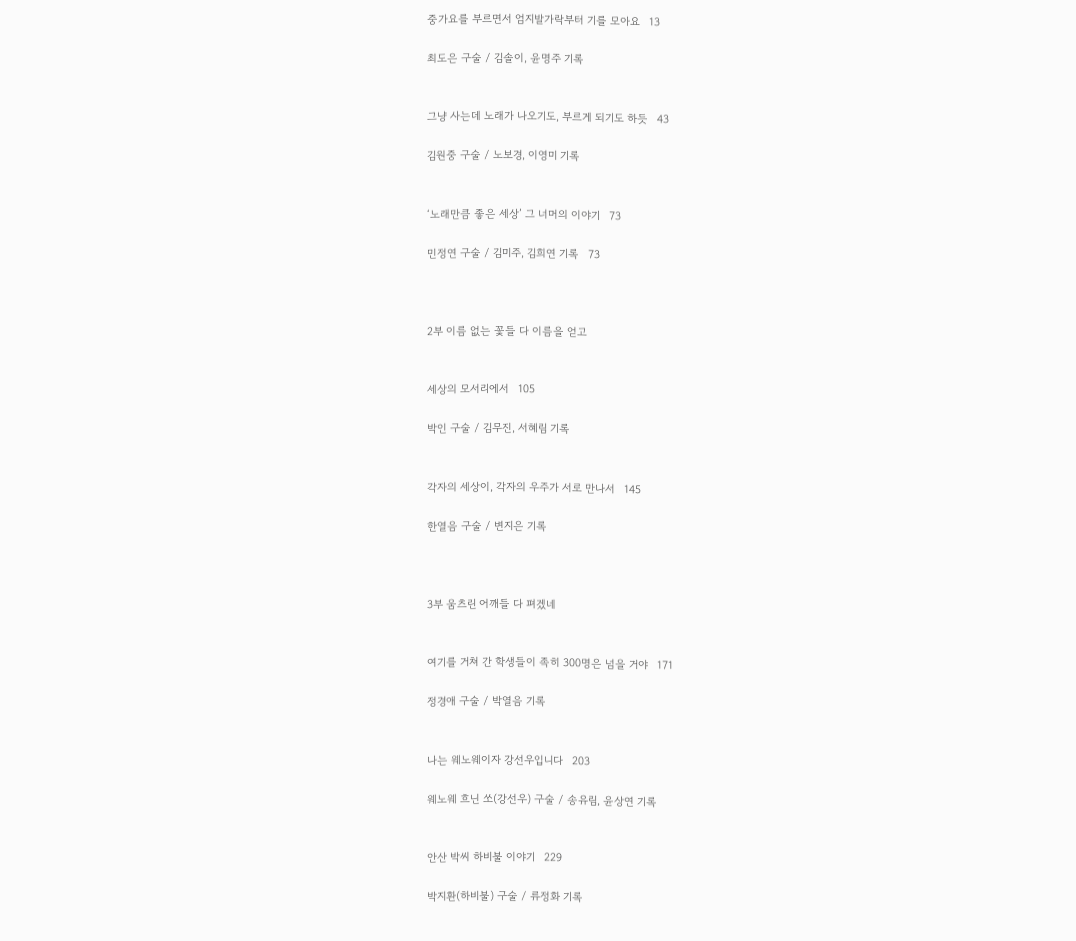중가요를 부르면서 엄지발가락부터 기를 모아요   13

최도은 구술 / 김솔이, 윤명주 기록


그냥 사는데 노래가 나오기도, 부르게 되기도 하듯   43

김원중 구술 / 노보경, 이영미 기록


‘노래만큼 좋은 세상’ 그 너머의 이야기   73

민정연 구술 / 김미주, 김희연 기록   73



2부 이름 없는 꽃들 다 이름을 얻고


세상의 모서리에서   105

박인 구술 / 김무진, 서혜림 기록


각자의 세상이, 각자의 우주가 서로 만나서   145

한열음 구술 / 변지은 기록



3부 움츠린 어깨들 다 펴겠네


여기를 거쳐 간 학생들이 족히 300명은 넘을 거야   171

정경애 구술 / 박열음 기록


나는 웨노웨이자 강선우입니다   203

웨노웨 흐닌 쏘(강선우) 구술 / 송유림, 윤상연 기록


안산 박씨 하비불 이야기   229

박지환(하비불) 구술 / 류정화 기록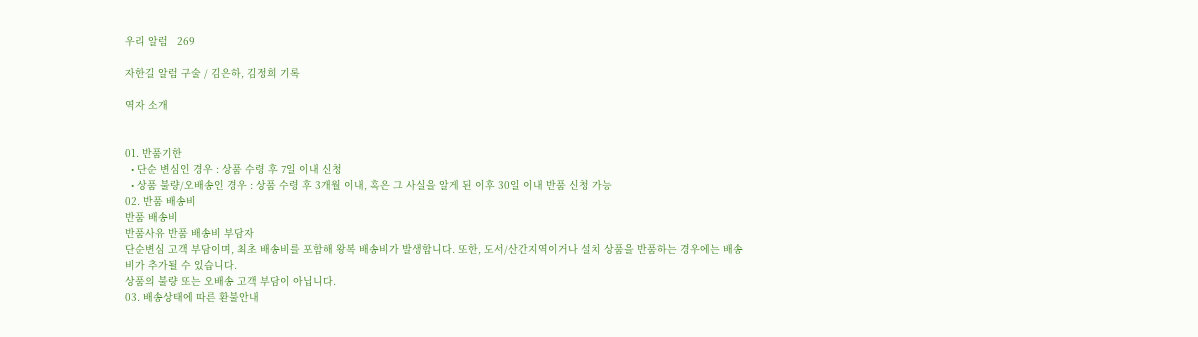우리 알럼   269

자한길 알럼 구술 / 김은하, 김정희 기록

역자 소개


01. 반품기한
  • 단순 변심인 경우 : 상품 수령 후 7일 이내 신청
  • 상품 불량/오배송인 경우 : 상품 수령 후 3개월 이내, 혹은 그 사실을 알게 된 이후 30일 이내 반품 신청 가능
02. 반품 배송비
반품 배송비
반품사유 반품 배송비 부담자
단순변심 고객 부담이며, 최초 배송비를 포함해 왕복 배송비가 발생합니다. 또한, 도서/산간지역이거나 설치 상품을 반품하는 경우에는 배송비가 추가될 수 있습니다.
상품의 불량 또는 오배송 고객 부담이 아닙니다.
03. 배송상태에 따른 환불안내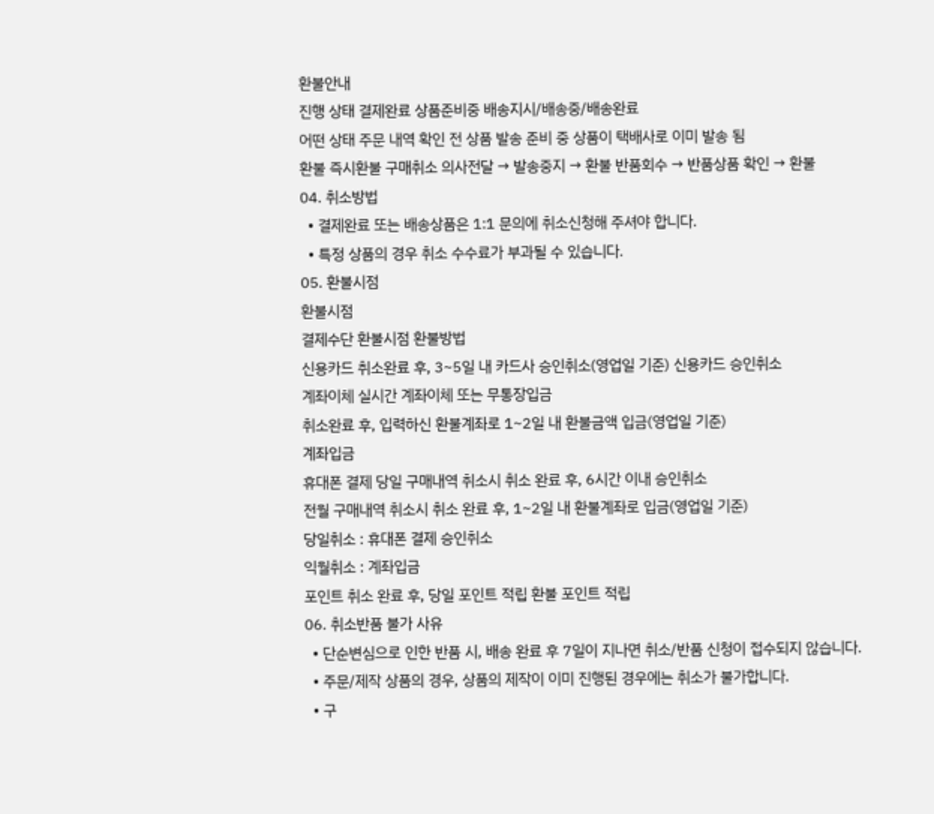환불안내
진행 상태 결제완료 상품준비중 배송지시/배송중/배송완료
어떤 상태 주문 내역 확인 전 상품 발송 준비 중 상품이 택배사로 이미 발송 됨
환불 즉시환불 구매취소 의사전달 → 발송중지 → 환불 반품회수 → 반품상품 확인 → 환불
04. 취소방법
  • 결제완료 또는 배송상품은 1:1 문의에 취소신청해 주셔야 합니다.
  • 특정 상품의 경우 취소 수수료가 부과될 수 있습니다.
05. 환불시점
환불시점
결제수단 환불시점 환불방법
신용카드 취소완료 후, 3~5일 내 카드사 승인취소(영업일 기준) 신용카드 승인취소
계좌이체 실시간 계좌이체 또는 무통장입금
취소완료 후, 입력하신 환불계좌로 1~2일 내 환불금액 입금(영업일 기준)
계좌입금
휴대폰 결제 당일 구매내역 취소시 취소 완료 후, 6시간 이내 승인취소
전월 구매내역 취소시 취소 완료 후, 1~2일 내 환불계좌로 입금(영업일 기준)
당일취소 : 휴대폰 결제 승인취소
익월취소 : 계좌입금
포인트 취소 완료 후, 당일 포인트 적립 환불 포인트 적립
06. 취소반품 불가 사유
  • 단순변심으로 인한 반품 시, 배송 완료 후 7일이 지나면 취소/반품 신청이 접수되지 않습니다.
  • 주문/제작 상품의 경우, 상품의 제작이 이미 진행된 경우에는 취소가 불가합니다.
  • 구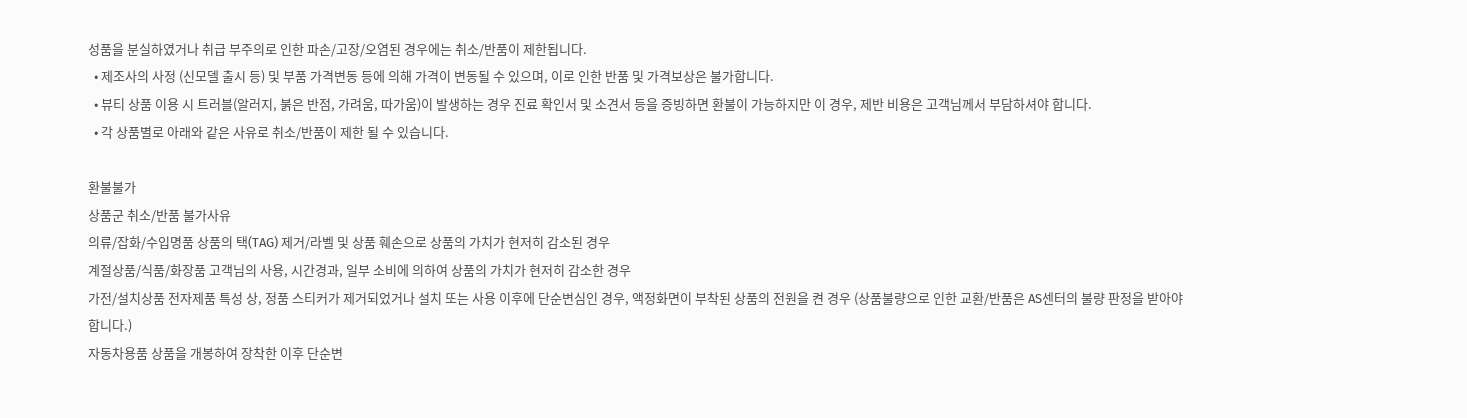성품을 분실하였거나 취급 부주의로 인한 파손/고장/오염된 경우에는 취소/반품이 제한됩니다.
  • 제조사의 사정 (신모델 출시 등) 및 부품 가격변동 등에 의해 가격이 변동될 수 있으며, 이로 인한 반품 및 가격보상은 불가합니다.
  • 뷰티 상품 이용 시 트러블(알러지, 붉은 반점, 가려움, 따가움)이 발생하는 경우 진료 확인서 및 소견서 등을 증빙하면 환불이 가능하지만 이 경우, 제반 비용은 고객님께서 부담하셔야 합니다.
  • 각 상품별로 아래와 같은 사유로 취소/반품이 제한 될 수 있습니다.

환불불가
상품군 취소/반품 불가사유
의류/잡화/수입명품 상품의 택(TAG) 제거/라벨 및 상품 훼손으로 상품의 가치가 현저히 감소된 경우
계절상품/식품/화장품 고객님의 사용, 시간경과, 일부 소비에 의하여 상품의 가치가 현저히 감소한 경우
가전/설치상품 전자제품 특성 상, 정품 스티커가 제거되었거나 설치 또는 사용 이후에 단순변심인 경우, 액정화면이 부착된 상품의 전원을 켠 경우 (상품불량으로 인한 교환/반품은 AS센터의 불량 판정을 받아야 합니다.)
자동차용품 상품을 개봉하여 장착한 이후 단순변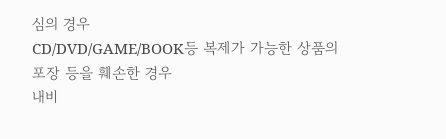심의 경우
CD/DVD/GAME/BOOK등 복제가 가능한 상품의 포장 등을 훼손한 경우
내비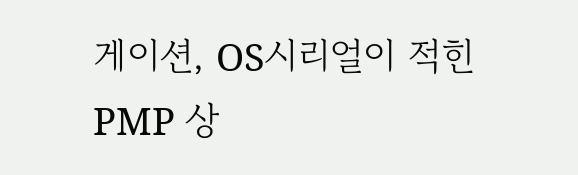게이션, OS시리얼이 적힌 PMP 상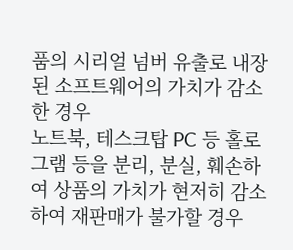품의 시리얼 넘버 유출로 내장된 소프트웨어의 가치가 감소한 경우
노트북, 테스크탑 PC 등 홀로그램 등을 분리, 분실, 훼손하여 상품의 가치가 현저히 감소하여 재판매가 불가할 경우